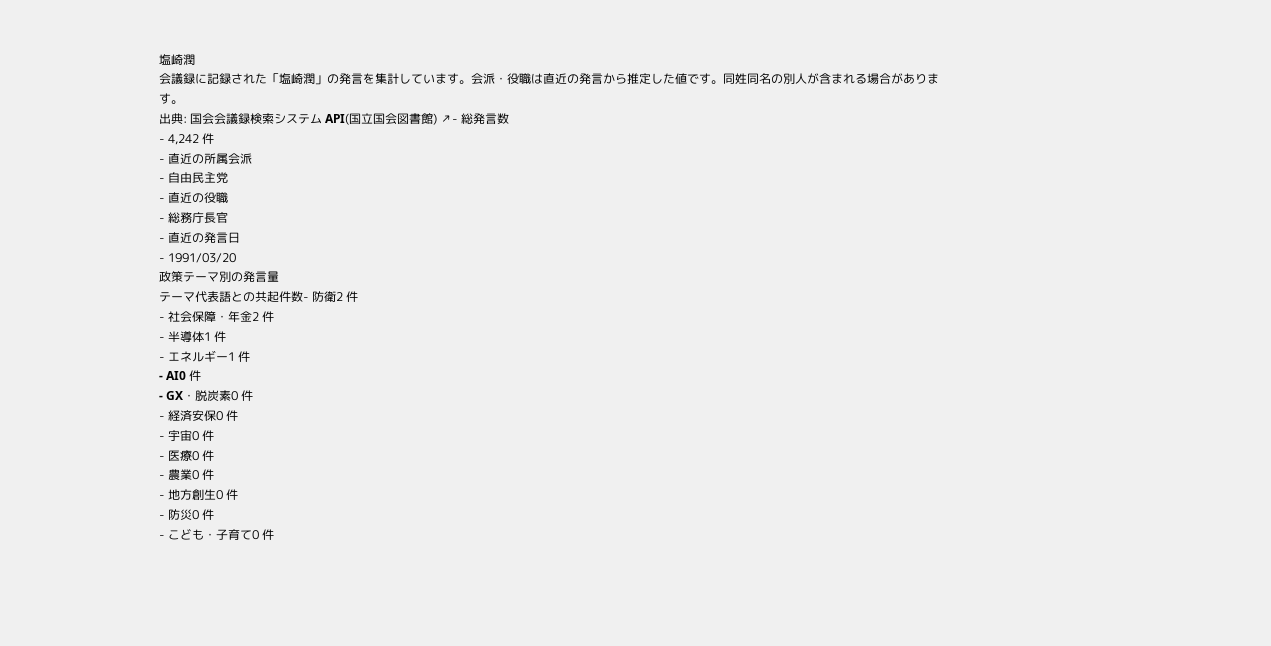塩崎潤
会議録に記録された「塩崎潤」の発言を集計しています。会派・役職は直近の発言から推定した値です。同姓同名の別人が含まれる場合があります。
出典: 国会会議録検索システム API(国立国会図書館) ↗- 総発言数
- 4,242 件
- 直近の所属会派
- 自由民主党
- 直近の役職
- 総務庁長官
- 直近の発言日
- 1991/03/20
政策テーマ別の発言量
テーマ代表語との共起件数- 防衛2 件
- 社会保障・年金2 件
- 半導体1 件
- エネルギー1 件
- AI0 件
- GX・脱炭素0 件
- 経済安保0 件
- 宇宙0 件
- 医療0 件
- 農業0 件
- 地方創生0 件
- 防災0 件
- こども・子育て0 件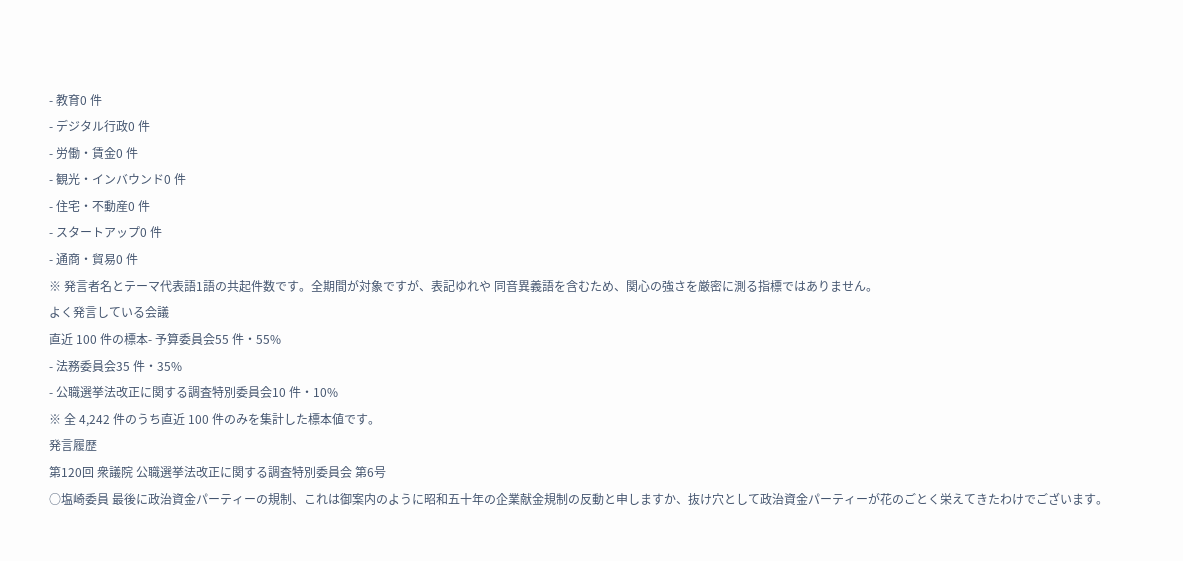- 教育0 件
- デジタル行政0 件
- 労働・賃金0 件
- 観光・インバウンド0 件
- 住宅・不動産0 件
- スタートアップ0 件
- 通商・貿易0 件
※ 発言者名とテーマ代表語1語の共起件数です。全期間が対象ですが、表記ゆれや 同音異義語を含むため、関心の強さを厳密に測る指標ではありません。
よく発言している会議
直近 100 件の標本- 予算委員会55 件・55%
- 法務委員会35 件・35%
- 公職選挙法改正に関する調査特別委員会10 件・10%
※ 全 4,242 件のうち直近 100 件のみを集計した標本値です。
発言履歴
第120回 衆議院 公職選挙法改正に関する調査特別委員会 第6号
○塩崎委員 最後に政治資金パーティーの規制、これは御案内のように昭和五十年の企業献金規制の反動と申しますか、抜け穴として政治資金パーティーが花のごとく栄えてきたわけでございます。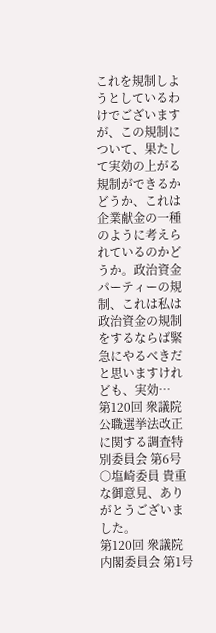これを規制しようとしているわけでございますが、この規制について、果たして実効の上がる規制ができるかどうか、これは企業献金の一種のように考えられているのかどうか。政治資金パーティーの規制、これは私は政治資金の規制をするならば緊急にやるべきだと思いますけれども、実効…
第120回 衆議院 公職選挙法改正に関する調査特別委員会 第6号
○塩崎委員 貴重な御意見、ありがとうございました。
第120回 衆議院 内閣委員会 第1号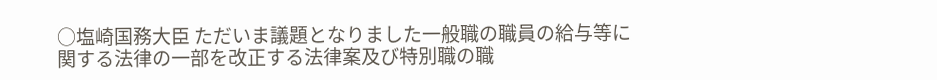○塩崎国務大臣 ただいま議題となりました一般職の職員の給与等に関する法律の一部を改正する法律案及び特別職の職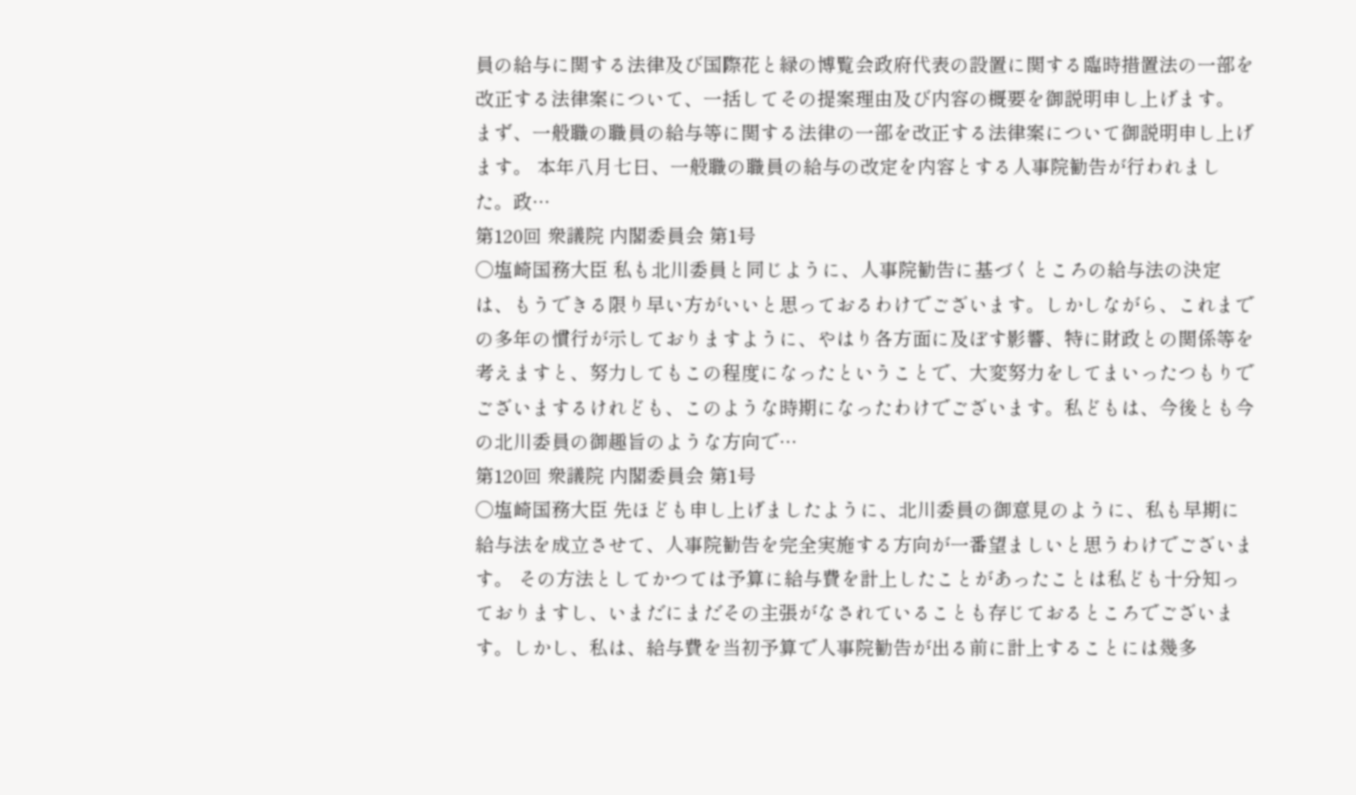員の給与に関する法律及び国際花と緑の博覧会政府代表の設置に関する臨時措置法の一部を改正する法律案について、一括してその提案理由及び内容の概要を御説明申し上げます。 まず、一般職の職員の給与等に関する法律の一部を改正する法律案について御説明申し上げます。 本年八月七日、一般職の職員の給与の改定を内容とする人事院勧告が行われました。政…
第120回 衆議院 内閣委員会 第1号
○塩崎国務大臣 私も北川委員と同じように、人事院勧告に基づくところの給与法の決定は、もうできる限り早い方がいいと思っておるわけでございます。しかしながら、これまでの多年の慣行が示しておりますように、やはり各方面に及ぼす影響、特に財政との関係等を考えますと、努力してもこの程度になったということで、大変努力をしてまいったつもりでございまするけれども、このような時期になったわけでございます。私どもは、今後とも今の北川委員の御趣旨のような方向で…
第120回 衆議院 内閣委員会 第1号
○塩崎国務大臣 先ほども申し上げましたように、北川委員の御意見のように、私も早期に給与法を成立させて、人事院勧告を完全実施する方向が一番望ましいと思うわけでございます。 その方法としてかつては予算に給与費を計上したことがあったことは私ども十分知っておりますし、いまだにまだその主張がなされていることも存じておるところでございます。しかし、私は、給与費を当初予算で人事院勧告が出る前に計上することには幾多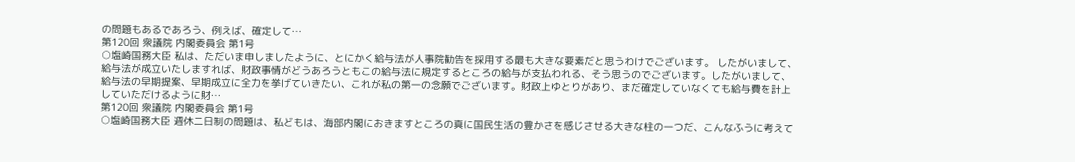の問題もあるであろう、例えば、確定して…
第120回 衆議院 内閣委員会 第1号
○塩崎国務大臣 私は、ただいま申しましたように、とにかく給与法が人事院勧告を採用する最も大きな要素だと思うわけでございます。 したがいまして、給与法が成立いたしますれば、財政事情がどうあろうともこの給与法に規定するところの給与が支払われる、そう思うのでございます。したがいまして、給与法の早期提案、早期成立に全力を挙げていきたい、これが私の第一の念願でございます。財政上ゆとりがあり、まだ確定していなくても給与費を計上していただけるように財…
第120回 衆議院 内閣委員会 第1号
○塩崎国務大臣 週休二日制の問題は、私どもは、海部内閣におきますところの真に国民生活の豊かさを感じさせる大きな柱の一つだ、こんなふうに考えて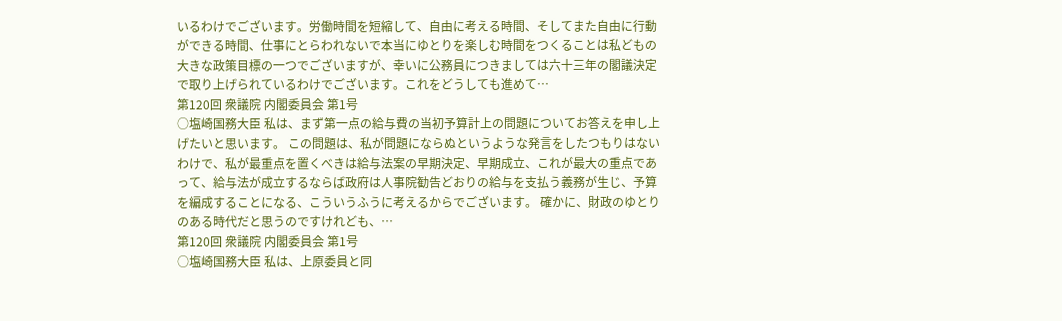いるわけでございます。労働時間を短縮して、自由に考える時間、そしてまた自由に行動ができる時間、仕事にとらわれないで本当にゆとりを楽しむ時間をつくることは私どもの大きな政策目標の一つでございますが、幸いに公務員につきましては六十三年の閣議決定で取り上げられているわけでございます。これをどうしても進めて…
第120回 衆議院 内閣委員会 第1号
○塩崎国務大臣 私は、まず第一点の給与費の当初予算計上の問題についてお答えを申し上げたいと思います。 この問題は、私が問題にならぬというような発言をしたつもりはないわけで、私が最重点を置くべきは給与法案の早期決定、早期成立、これが最大の重点であって、給与法が成立するならば政府は人事院勧告どおりの給与を支払う義務が生じ、予算を編成することになる、こういうふうに考えるからでございます。 確かに、財政のゆとりのある時代だと思うのですけれども、…
第120回 衆議院 内閣委員会 第1号
○塩崎国務大臣 私は、上原委員と同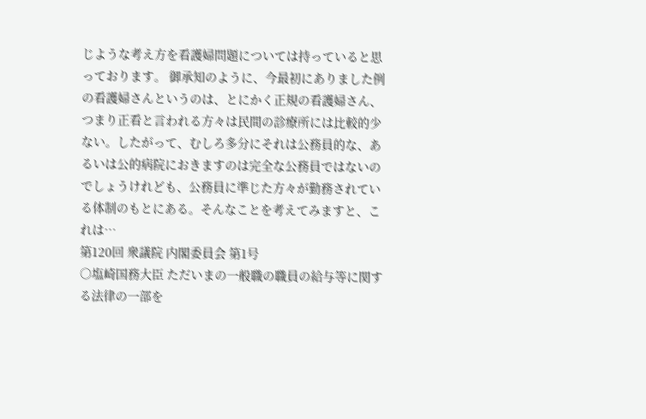じような考え方を看護婦問題については持っていると思っております。 御承知のように、今最初にありました例の看護婦さんというのは、とにかく正規の看護婦さん、つまり正看と言われる方々は民間の診療所には比較的少ない。したがって、むしろ多分にそれは公務員的な、あるいは公的病院におきますのは完全な公務員ではないのでしょうけれども、公務員に準じた方々が勤務されている体制のもとにある。そんなことを考えてみますと、これは…
第120回 衆議院 内閣委員会 第1号
○塩崎国務大臣 ただいまの一般職の職員の給与等に関する法律の一部を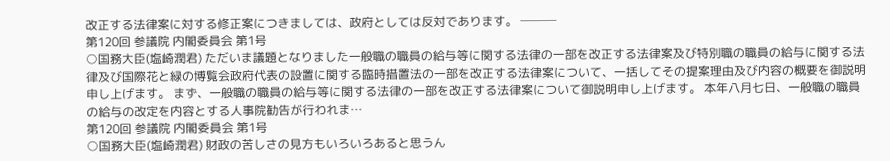改正する法律案に対する修正案につきましては、政府としては反対であります。 ───
第120回 参議院 内閣委員会 第1号
○国務大臣(塩崎潤君) ただいま議題となりました一般職の職員の給与等に関する法律の一部を改正する法律案及び特別職の職員の給与に関する法律及び国際花と緑の博覧会政府代表の設置に関する臨時措置法の一部を改正する法律案について、一括してその提案理由及び内容の概要を御説明申し上げます。 まず、一般職の職員の給与等に関する法律の一部を改正する法律案について御説明申し上げます。 本年八月七日、一般職の職員の給与の改定を内容とする人事院勧告が行われま…
第120回 参議院 内閣委員会 第1号
○国務大臣(塩崎潤君) 財政の苦しさの見方もいろいろあると思うん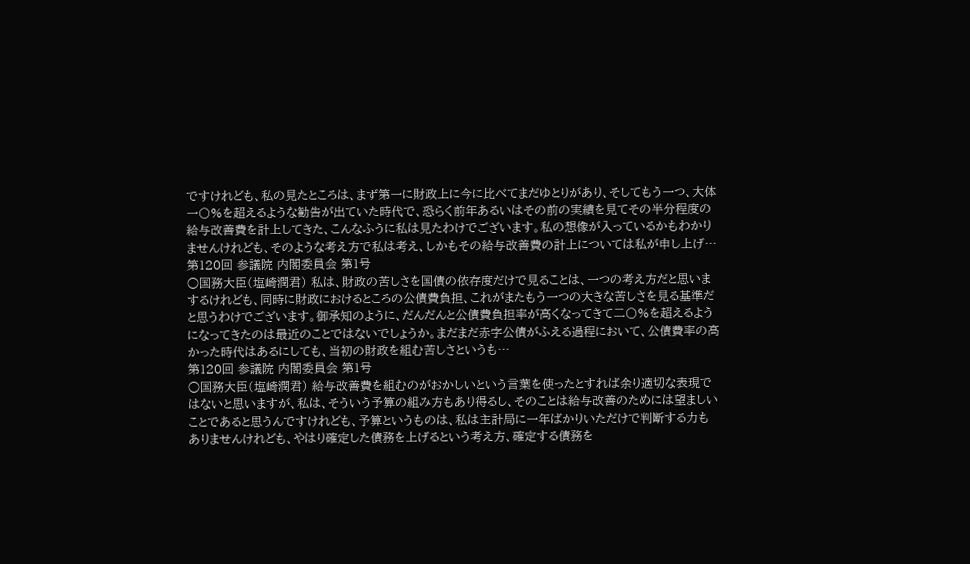ですけれども、私の見たところは、まず第一に財政上に今に比べてまだゆとりがあり、そしてもう一つ、大体一〇%を超えるような勧告が出ていた時代で、恐らく前年あるいはその前の実績を見てその半分程度の給与改善費を計上してきた、こんなふうに私は見たわけでございます。私の想像が入っているかもわかりませんけれども、そのような考え方で私は考え、しかもその給与改善費の計上については私が申し上げ…
第120回 参議院 内閣委員会 第1号
○国務大臣(塩崎潤君) 私は、財政の苦しさを国債の依存度だけで見ることは、一つの考え方だと思いまするけれども、同時に財政におけるところの公債費負担、これがまたもう一つの大きな苦しさを見る基準だと思うわけでございます。御承知のように、だんだんと公債費負担率が高くなってきて二〇%を超えるようになってきたのは最近のことではないでしょうか。まだまだ赤字公債がふえる過程において、公債費率の高かった時代はあるにしても、当初の財政を組む苦しさというも…
第120回 参議院 内閣委員会 第1号
○国務大臣(塩崎潤君) 給与改善費を組むのがおかしいという言葉を使ったとすれば余り適切な表現ではないと思いますが、私は、そういう予算の組み方もあり得るし、そのことは給与改善のためには望ましいことであると思うんですけれども、予算というものは、私は主計局に一年ばかりいただけで判断する力もありませんけれども、やはり確定した債務を上げるという考え方、確定する債務を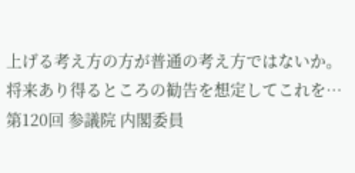上げる考え方の方が普通の考え方ではないか。将来あり得るところの勧告を想定してこれを…
第120回 参議院 内閣委員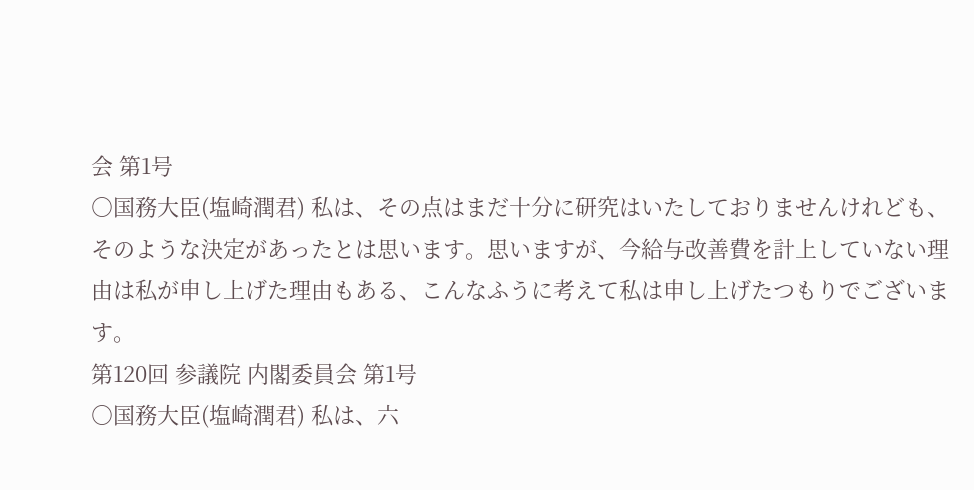会 第1号
○国務大臣(塩崎潤君) 私は、その点はまだ十分に研究はいたしておりませんけれども、そのような決定があったとは思います。思いますが、今給与改善費を計上していない理由は私が申し上げた理由もある、こんなふうに考えて私は申し上げたつもりでございます。
第120回 参議院 内閣委員会 第1号
○国務大臣(塩崎潤君) 私は、六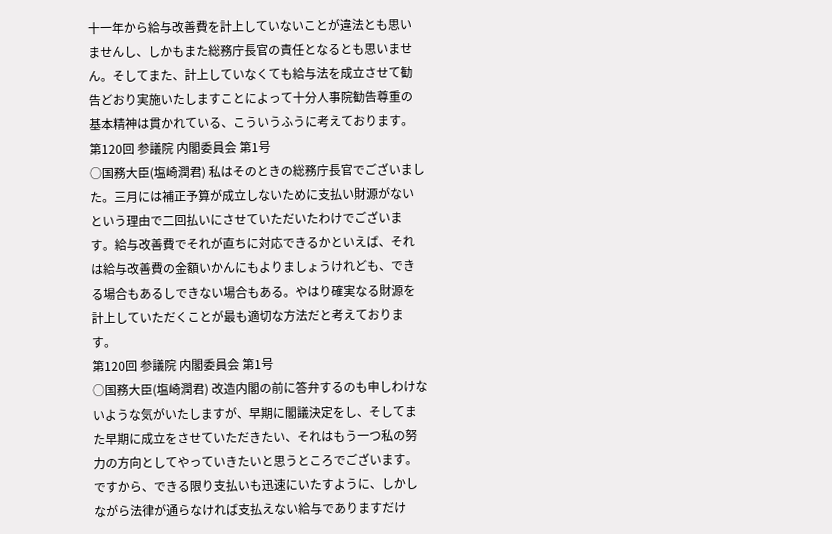十一年から給与改善費を計上していないことが違法とも思いませんし、しかもまた総務庁長官の責任となるとも思いません。そしてまた、計上していなくても給与法を成立させて勧告どおり実施いたしますことによって十分人事院勧告尊重の基本精神は貫かれている、こういうふうに考えております。
第120回 参議院 内閣委員会 第1号
○国務大臣(塩崎潤君) 私はそのときの総務庁長官でございました。三月には補正予算が成立しないために支払い財源がないという理由で二回払いにさせていただいたわけでございます。給与改善費でそれが直ちに対応できるかといえば、それは給与改善費の金額いかんにもよりましょうけれども、できる場合もあるしできない場合もある。やはり確実なる財源を計上していただくことが最も適切な方法だと考えております。
第120回 参議院 内閣委員会 第1号
○国務大臣(塩崎潤君) 改造内閣の前に答弁するのも申しわけないような気がいたしますが、早期に閣議決定をし、そしてまた早期に成立をさせていただきたい、それはもう一つ私の努力の方向としてやっていきたいと思うところでございます。ですから、できる限り支払いも迅速にいたすように、しかしながら法律が通らなければ支払えない給与でありますだけ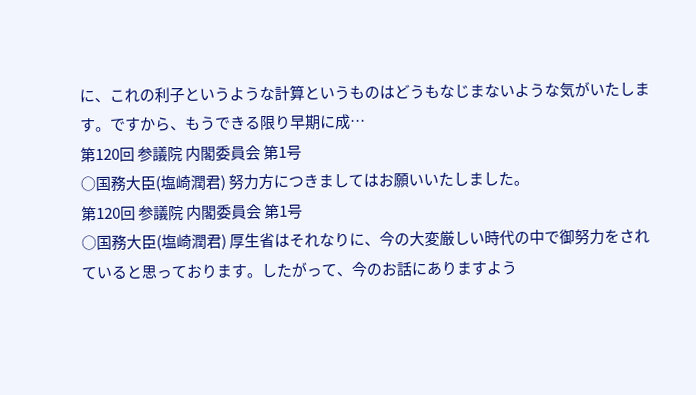に、これの利子というような計算というものはどうもなじまないような気がいたします。ですから、もうできる限り早期に成…
第120回 参議院 内閣委員会 第1号
○国務大臣(塩崎潤君) 努力方につきましてはお願いいたしました。
第120回 参議院 内閣委員会 第1号
○国務大臣(塩崎潤君) 厚生省はそれなりに、今の大変厳しい時代の中で御努力をされていると思っております。したがって、今のお話にありますよう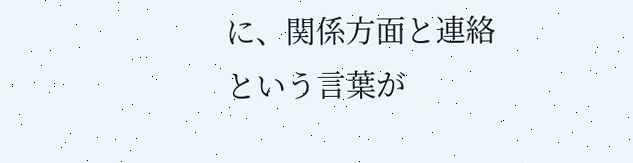に、関係方面と連絡という言葉が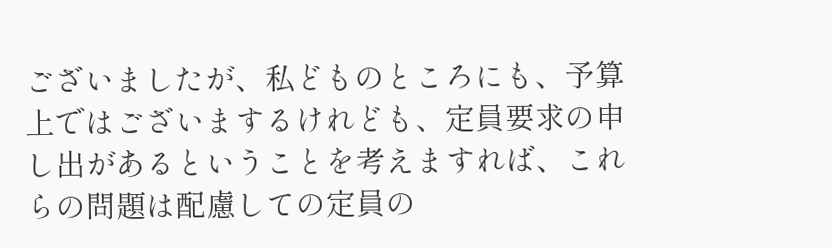ございましたが、私どものところにも、予算上ではございまするけれども、定員要求の申し出があるということを考えますれば、これらの問題は配慮しての定員の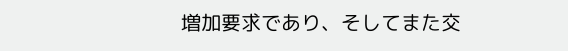増加要求であり、そしてまた交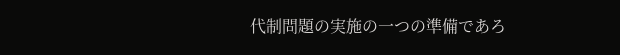代制問題の実施の一つの準備であろ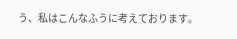う、私はこんなふうに考えております。